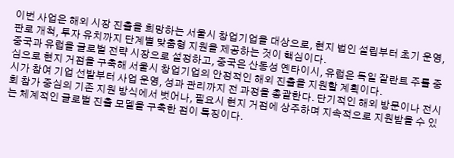이번 사업은 해외 시장 진출을 희망하는 서울시 창업기업을 대상으로, 현지 법인 설립부터 초기 운영, 판로 개척, 투자 유치까지 단계별 맞춤형 지원을 제공하는 것이 핵심이다.
중국과 유럽을 글로벌 전략 시장으로 설정하고, 중국은 산동성 옌타이시, 유럽은 독일 잘란트 주를 중심으로 현지 거점을 구축해 서울시 창업기업의 안정적인 해외 진출을 지원할 계획이다.
시가 참여 기업 선발부터 사업 운영, 성과 관리까지 전 과정을 총괄한다. 단기적인 해외 방문이나 전시회 참가 중심의 기존 지원 방식에서 벗어나, 필요시 현지 거점에 상주하며 지속적으로 지원받을 수 있는 체계적인 글로벌 진출 모델을 구축한 점이 특징이다.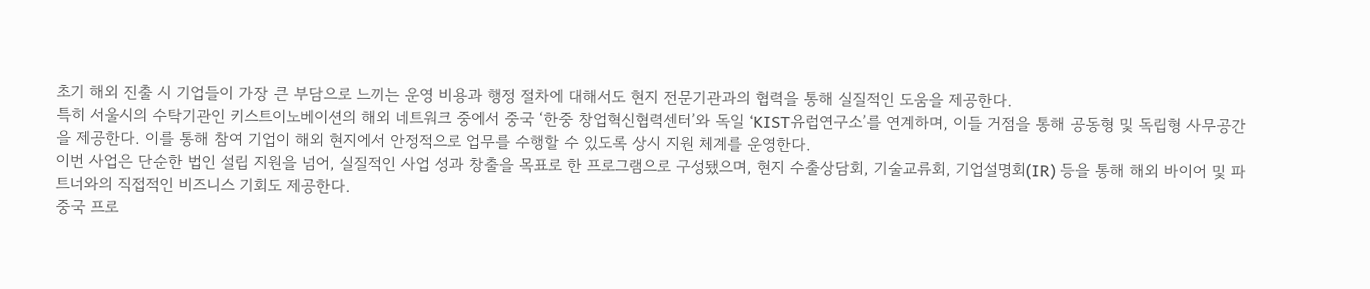초기 해외 진출 시 기업들이 가장 큰 부담으로 느끼는 운영 비용과 행정 절차에 대해서도 현지 전문기관과의 협력을 통해 실질적인 도움을 제공한다.
특히 서울시의 수탁기관인 키스트이노베이션의 해외 네트워크 중에서 중국 ‘한중 창업혁신협력센터’와 독일 ‘KIST유럽연구소’를 연계하며, 이들 거점을 통해 공동형 및 독립형 사무공간을 제공한다. 이를 통해 참여 기업이 해외 현지에서 안정적으로 업무를 수행할 수 있도록 상시 지원 체계를 운영한다.
이번 사업은 단순한 법인 설립 지원을 넘어, 실질적인 사업 성과 창출을 목표로 한 프로그램으로 구성됐으며, 현지 수출상담회, 기술교류회, 기업설명회(IR) 등을 통해 해외 바이어 및 파트너와의 직접적인 비즈니스 기회도 제공한다.
중국 프로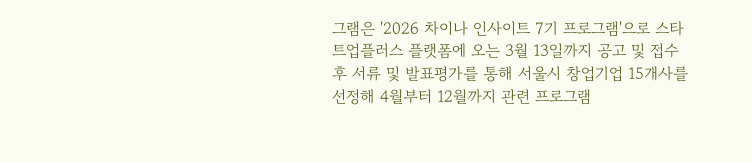그램은 '2026 차이나 인사이트 7기 프로그램'으로 스타트업플러스 플랫폼에 오는 3월 13일까지 공고 및 접수 후 서류 및 발표평가를 통해 서울시 창업기업 15개사를 선정해 4월부터 12월까지 관련 프로그램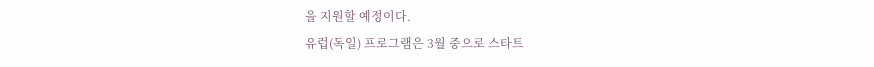을 지원할 예정이다.
유럽(독일) 프로그램은 3월 중으로 스타트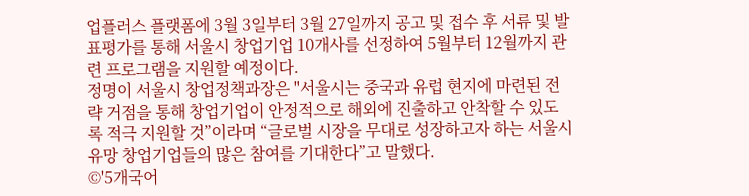업플러스 플랫폼에 3월 3일부터 3월 27일까지 공고 및 접수 후 서류 및 발표평가를 통해 서울시 창업기업 10개사를 선정하여 5월부터 12월까지 관련 프로그램을 지원할 예정이다.
정명이 서울시 창업정책과장은 "서울시는 중국과 유럽 현지에 마련된 전략 거점을 통해 창업기업이 안정적으로 해외에 진출하고 안착할 수 있도록 적극 지원할 것”이라며 “글로벌 시장을 무대로 성장하고자 하는 서울시 유망 창업기업들의 많은 참여를 기대한다”고 말했다.
©'5개국어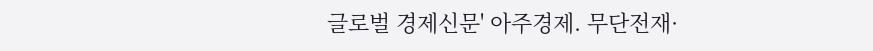글로벌 경제신문' 아주경제. 무단전재·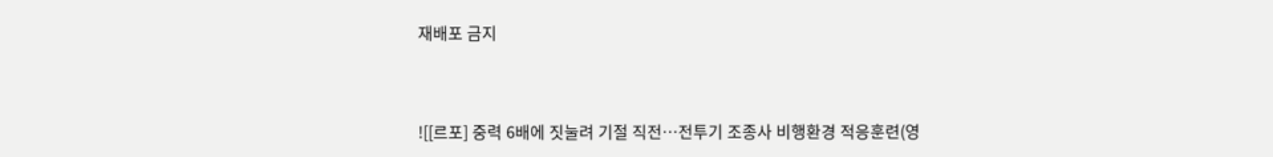재배포 금지



![[르포] 중력 6배에 짓눌려 기절 직전…전투기 조종사 비행환경 적응훈련(영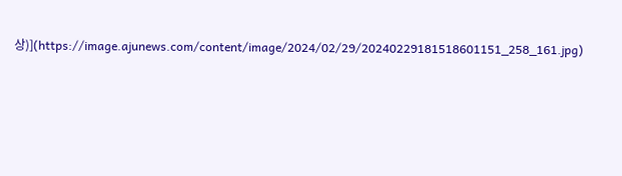상)](https://image.ajunews.com/content/image/2024/02/29/20240229181518601151_258_161.jpg)